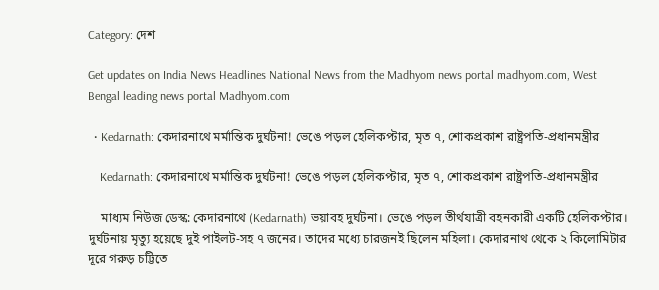Category: দেশ

Get updates on India News Headlines National News from the Madhyom news portal madhyom.com, West Bengal leading news portal Madhyom.com

  • Kedarnath: কেদারনাথে মর্মান্তিক দুর্ঘটনা! ভেঙে পড়ল হেলিকপ্টার, মৃত ৭, শোকপ্রকাশ রাষ্ট্রপতি-প্রধানমন্ত্রীর

    Kedarnath: কেদারনাথে মর্মান্তিক দুর্ঘটনা! ভেঙে পড়ল হেলিকপ্টার, মৃত ৭, শোকপ্রকাশ রাষ্ট্রপতি-প্রধানমন্ত্রীর

    মাধ্যম নিউজ ডেস্ক: কেদারনাথে (Kedarnath) ভয়াবহ দুর্ঘটনা। ভেঙে পড়ল তীর্থযাত্রী বহনকারী একটি হেলিকপ্টার। দুর্ঘটনায় মৃত্যু হয়েছে দুই পাইলট-সহ ৭ জনের। তাদের মধ্যে চারজনই ছিলেন মহিলা। কেদারনাথ থেকে ২ কিলোমিটার দূরে গরুড় চট্টিতে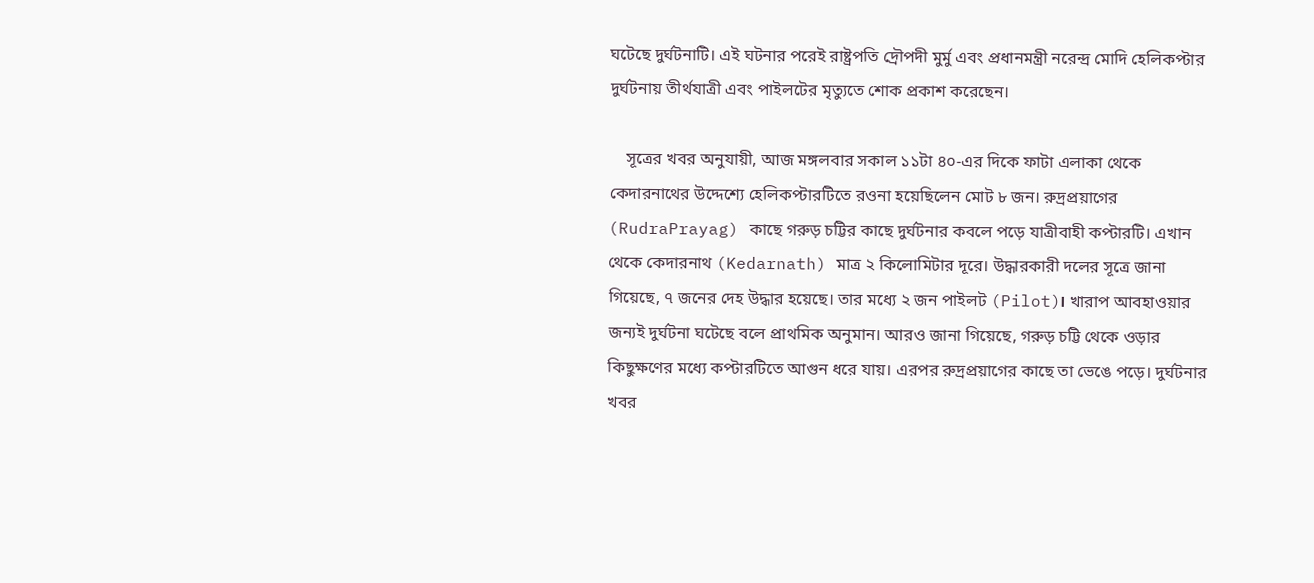ঘটেছে দুর্ঘটনাটি। এই ঘটনার পরেই রাষ্ট্রপতি দ্রৌপদী মুর্মু এবং প্রধানমন্ত্রী নরেন্দ্র মোদি হেলিকপ্টার দুর্ঘটনায় তীর্থযাত্রী এবং পাইলটের মৃত্যুতে শোক প্রকাশ করেছেন।

    সূত্রের খবর অনুযায়ী, আজ মঙ্গলবার সকাল ১১টা ৪০-এর দিকে ফাটা এলাকা থেকে কেদারনাথের উদ্দেশ্যে হেলিকপ্টারটিতে রওনা হয়েছিলেন মোট ৮ জন। রুদ্রপ্রয়াগের (RudraPrayag) কাছে গরুড় চট্টির কাছে দুর্ঘটনার কবলে পড়ে যাত্রীবাহী কপ্টারটি। এখান থেকে কেদারনাথ (Kedarnath) মাত্র ২ কিলোমিটার দূরে। উদ্ধারকারী দলের সূত্রে জানা গিয়েছে, ৭ জনের দেহ উদ্ধার হয়েছে। তার মধ্যে ২ জন পাইলট (Pilot)। খারাপ আবহাওয়ার জন্যই দুর্ঘটনা ঘটেছে বলে প্রাথমিক অনুমান। আরও জানা গিয়েছে, গরুড় চট্টি থেকে ওড়ার কিছুক্ষণের মধ্যে কপ্টারটিতে আগুন ধরে যায়। এরপর রুদ্রপ্রয়াগের কাছে তা ভেঙে পড়ে। দুর্ঘটনার খবর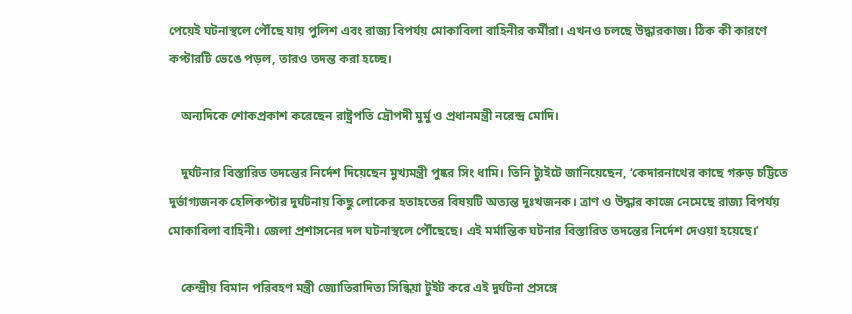পেয়েই ঘটনাস্থলে পৌঁছে যায় পুলিশ এবং রাজ্য বিপর্যয় মোকাবিলা বাহিনীর কর্মীরা। এখনও চলছে উদ্ধারকাজ। ঠিক কী কারণে কপ্টারটি ভেঙে পড়ল, তারও তদন্ত করা হচ্ছে।

    অন্যদিকে শোকপ্রকাশ করেছেন রাষ্ট্রপতি দ্রৌপদী মুর্মু ও প্রধানমন্ত্রী নরেন্দ্র মোদি।

    দুর্ঘটনার বিস্তারিত তদন্তের নির্দেশ দিয়েছেন মুখ্যমন্ত্রী পুষ্কর সিং ধামি। তিনি ট্যুইটে জানিয়েছেন, ‘কেদারনাথের কাছে গরুড় চট্টিতে দুর্ভাগ্যজনক হেলিকপ্টার দুর্ঘটনায় কিছু লোকের হতাহতের বিষয়টি অত্যন্ত দুঃখজনক। ত্রাণ ও উদ্ধার কাজে নেমেছে রাজ্য বিপর্যয় মোকাবিলা বাহিনী। জেলা প্রশাসনের দল ঘটনাস্থলে পৌঁছেছে। এই মর্মান্তিক ঘটনার বিস্তারিত তদন্তের নির্দেশ দেওয়া হয়েছে।’

    কেন্দ্রীয় বিমান পরিবহণ মন্ত্রী জ্যোতিরাদিত্য সিন্ধিয়া টুইট করে এই দুর্ঘটনা প্রসঙ্গে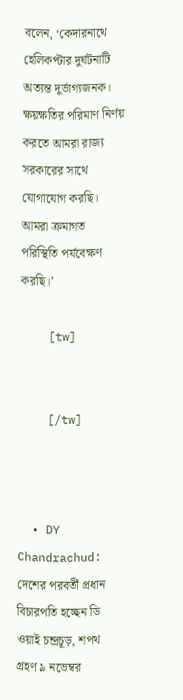বলেন, ‘কেদারনাথে হেলিকপ্টার দুর্ঘটনাটি অত্যন্ত দুর্ভাগ্যজনক। ক্ষয়ক্ষতির পরিমাণ নির্ণয় করতে আমরা রাজ্য সরকারের সাথে যোগাযোগ করছি। আমরা ক্রমাগত পরিস্থিতি পর্যবেক্ষণ করছি।’

    [tw]


    [/tw]



  • DY Chandrachud: দেশের পরবর্তী প্রধান বিচারপতি হচ্ছেন ডি ওয়াই চন্দ্রচূড়, শপথ গ্রহণ ৯ নভেম্বর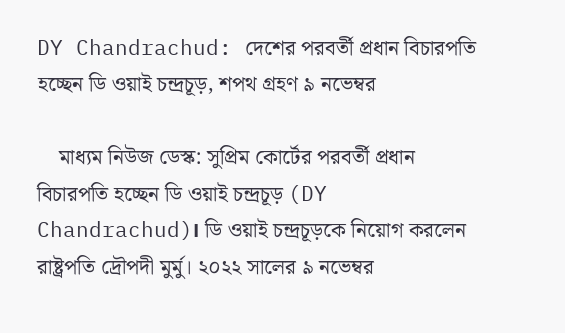DY Chandrachud: দেশের পরবর্তী প্রধান বিচারপতি হচ্ছেন ডি ওয়াই চন্দ্রচূড়, শপথ গ্রহণ ৯ নভেম্বর

    মাধ্যম নিউজ ডেস্ক: সুপ্রিম কোর্টের পরবর্তী প্রধান বিচারপতি হচ্ছেন ডি ওয়াই চন্দ্রচূড় (DY Chandrachud)। ডি ওয়াই চন্দ্রচূড়কে নিয়োগ করলেন রাষ্ট্রপতি দ্রৌপদী মুর্মু। ২০২২ সালের ৯ নভেম্বর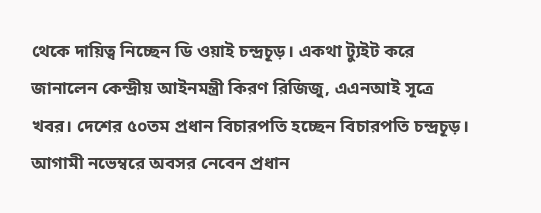থেকে দায়িত্ব নিচ্ছেন ডি ওয়াই চন্দ্রচূড়। একথা ট্যুইট করে জানালেন কেন্দ্রীয় আইনমন্ত্রী কিরণ রিজিজু, এএনআই সূত্রে খবর। দেশের ৫০তম প্রধান বিচারপতি হচ্ছেন বিচারপতি চন্দ্রচূড়। আগামী নভেম্বরে অবসর নেবেন প্রধান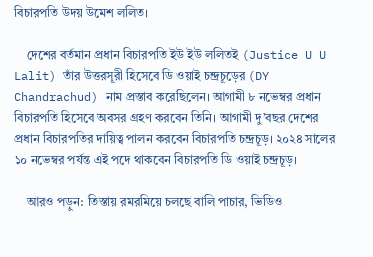বিচারপতি উদয় উমেশ ললিত।

    দেশের বর্তমান প্রধান বিচারপতি ইউ ইউ ললিতই (Justice U U Lalit) তাঁর উত্তরসূরী হিসেবে ডি ওয়াই চন্দ্রচূড়ের (DY Chandrachud) নাম প্রস্তাব করেছিলেন। আগামী ৮ নভেম্বর প্রধান বিচারপতি হিসেবে অবসর গ্রহণ করবেন তিনি। আগামী দু’বছর দেশের প্রধান বিচারপতির দায়িত্ব পালন করবেন বিচারপতি চন্দ্রচূড়। ২০২৪ সালের ১০ নভেম্বর পর্যন্ত এই পদে থাকবেন বিচারপতি ডি ওয়াই চন্দ্রচূড়।

    আরও পড়ুন: তিস্তায় রমরমিয়ে চলছে বালি পাচার, ভিডিও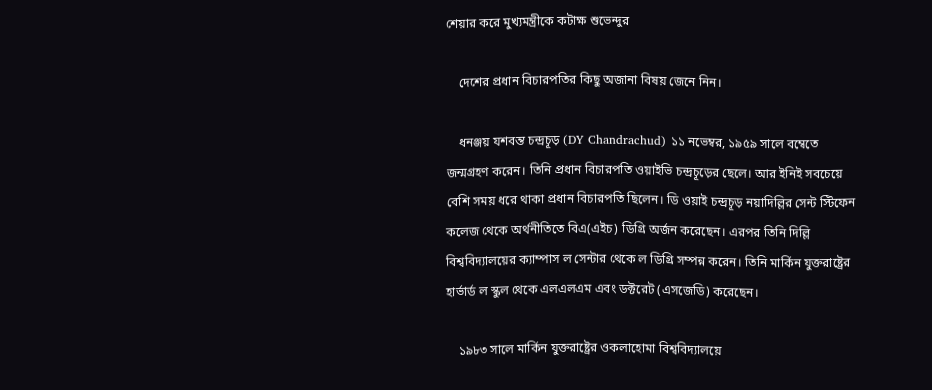শেয়ার করে মুখ্যমন্ত্রীকে কটাক্ষ শুভেন্দুর

    দেশের প্রধান বিচারপতির কিছু অজানা বিষয় জেনে নিন।

    ধনঞ্জয় যশবন্ত চন্দ্রচূড় (DY Chandrachud) ১১ নভেম্বর, ১৯৫৯ সালে বম্বেতে জন্মগ্রহণ করেন। তিনি প্রধান বিচারপতি ওয়াইভি চন্দ্রচূড়ের ছেলে। আর ইনিই সবচেয়ে বেশি সময় ধরে থাকা প্রধান বিচারপতি ছিলেন। ডি ওয়াই চন্দ্রচূড় নয়াদিল্লির সেন্ট স্টিফেন কলেজ থেকে অর্থনীতিতে বিএ(এইচ) ডিগ্রি অর্জন করেছেন। এরপর তিনি দিল্লি বিশ্ববিদ্যালয়ের ক্যাম্পাস ল সেন্টার থেকে ল ডিগ্রি সম্পন্ন করেন। তিনি মার্কিন যুক্তরাষ্ট্রের হার্ভার্ড ল স্কুল থেকে এলএলএম এবং ডক্টরেট (এসজেডি) করেছেন।

    ১৯৮৩ সালে মার্কিন যুক্তরাষ্ট্রের ওকলাহোমা বিশ্ববিদ্যালয়ে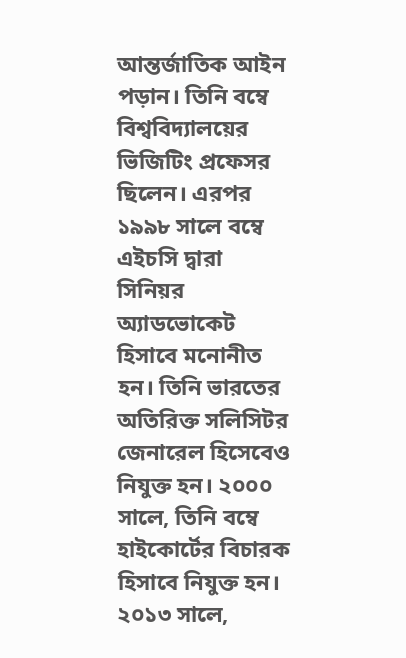আন্তর্জাতিক আইন পড়ান। তিনি বম্বে বিশ্ববিদ্যালয়ের ভিজিটিং প্রফেসর ছিলেন। এরপর ১৯৯৮ সালে বম্বে এইচসি দ্বারা সিনিয়র অ্যাডভোকেট হিসাবে মনোনীত হন। তিনি ভারতের অতিরিক্ত সলিসিটর জেনারেল হিসেবেও নিযুক্ত হন। ২০০০ সালে, তিনি বম্বে হাইকোর্টের বিচারক হিসাবে নিযুক্ত হন। ২০১৩ সালে,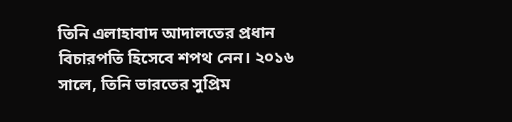তিনি এলাহাবাদ আদালতের প্রধান বিচারপতি হিসেবে শপথ নেন। ২০১৬ সালে, তিনি ভারতের সুপ্রিম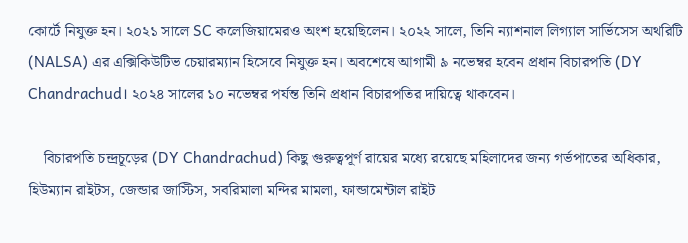কোর্টে নিযুক্ত হন। ২০২১ সালে SC কলেজিয়ামেরও অংশ হয়েছিলেন। ২০২২ সালে, তিনি ন্যাশনাল লিগ্যাল সার্ভিসেস অথরিটি (NALSA) এর এক্সিকিউটিভ চেয়ারম্যান হিসেবে নিযুক্ত হন। অবশেষে আগামী ৯ নভেম্বর হবেন প্রধান বিচারপতি (DY Chandrachud। ২০২৪ সালের ১০ নভেম্বর পর্যন্ত তিনি প্রধান বিচারপতির দায়িত্বে থাকবেন।

    বিচারপতি চন্দ্রচূড়ের (DY Chandrachud) কিছু গুরুত্বপূর্ণ রায়ের মধ্যে রয়েছে মহিলাদের জন্য গর্ভপাতের অধিকার, হিউম্যান রাইটস, জেন্ডার জাস্টিস, সবরিমালা মন্দির মামলা, ফান্ডামেন্টাল রাইট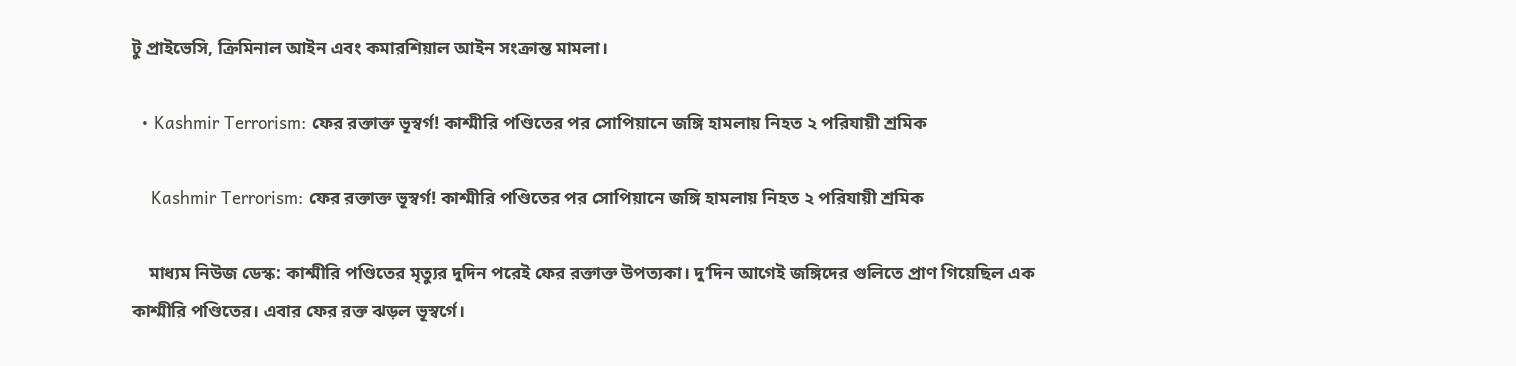টু প্রাইভেসি, ক্রিমিনাল আইন এবং কমারশিয়াল আইন সংক্রান্ত মামলা।

  • Kashmir Terrorism: ফের রক্তাক্ত ভূস্বর্গ! কাশ্মীরি পণ্ডিতের পর সোপিয়ানে জঙ্গি হামলায় নিহত ২ পরিযায়ী শ্রমিক

    Kashmir Terrorism: ফের রক্তাক্ত ভূস্বর্গ! কাশ্মীরি পণ্ডিতের পর সোপিয়ানে জঙ্গি হামলায় নিহত ২ পরিযায়ী শ্রমিক

    মাধ্যম নিউজ ডেস্ক: কাশ্মীরি পণ্ডিতের মৃত্যুর দুদিন পরেই ফের রক্তাক্ত উপত্যকা। দু’দিন আগেই জঙ্গিদের গুলিতে প্রাণ গিয়েছিল এক কাশ্মীরি পণ্ডিতের। এবার ফের রক্ত ঝড়ল ভূস্বর্গে।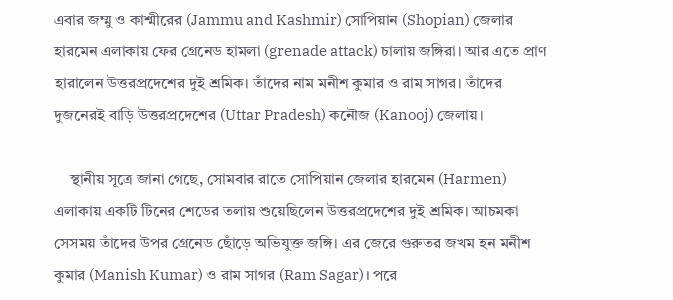এবার জম্মু ও কাশ্মীরের (Jammu and Kashmir) সোপিয়ান (Shopian) জেলার হারমেন এলাকায় ফের গ্রেনেড হামলা (grenade attack) চালায় জঙ্গিরা। আর এতে প্রাণ হারালেন উত্তরপ্রদেশের দুই শ্রমিক। তাঁদের নাম মনীশ কুমার ও রাম সাগর। তাঁদের দুজনেরই বাড়ি উত্তরপ্রদেশের (Uttar Pradesh) কনৌজ (Kanooj) জেলায়।

    স্থানীয় সূত্রে জানা গেছে, সোমবার রাতে সোপিয়ান জেলার হারমেন (Harmen) এলাকায় একটি টিনের শেডের তলায় শুয়েছিলেন উত্তরপ্রদেশের দুই শ্রমিক। আচমকা সেসময় তাঁদের উপর গ্রেনেড ছোঁড়ে অভিযুক্ত জঙ্গি। এর জেরে গুরুতর জখম হন মনীশ কুমার (Manish Kumar) ও রাম সাগর (Ram Sagar)। পরে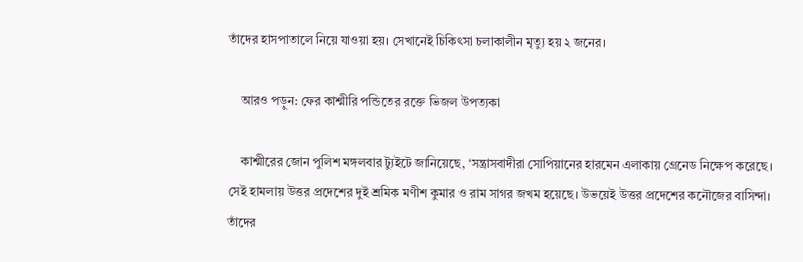তাঁদের হাসপাতালে নিয়ে যাওয়া হয়। সেখানেই চিকিৎসা চলাকালীন মৃত্যু হয় ২ জনের।

    আরও পড়ুন: ফের কাশ্মীরি পন্ডিতের রক্তে ভিজল উপত্যকা

    কাশ্মীরের জোন পুলিশ মঙ্গলবার ট্যুইটে জানিয়েছে, ‘সন্ত্রাসবাদীরা সোপিয়ানের হারমেন এলাকায় গ্রেনেড নিক্ষেপ করেছে। সেই হামলায় উত্তর প্রদেশের দুই শ্রমিক মণীশ কুমার ও রাম সাগর জখম হয়েছে। উভয়েই উত্তর প্রদেশের কনৌজের বাসিন্দা। তাঁদের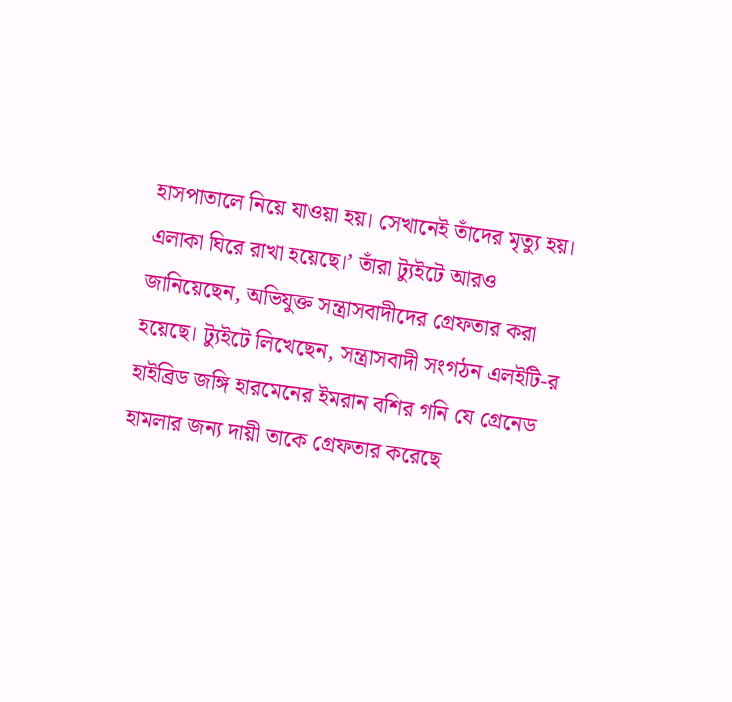হাসপাতালে নিয়ে যাওয়া হয়। সেখানেই তাঁদের মৃত্যু হয়। এলাকা ঘিরে রাখা হয়েছে।’ তাঁরা ট্যুইটে আরও জানিয়েছেন, অভিযুক্ত সন্ত্রাসবাদীদের গ্রেফতার করা হয়েছে। ট্যুইটে লিখেছেন, সন্ত্রাসবাদী সংগঠন এলইটি-র হাইব্রিড জঙ্গি হারমেনের ইমরান বশির গনি যে গ্রেনেড হামলার জন্য দায়ী তাকে গ্রেফতার করেছে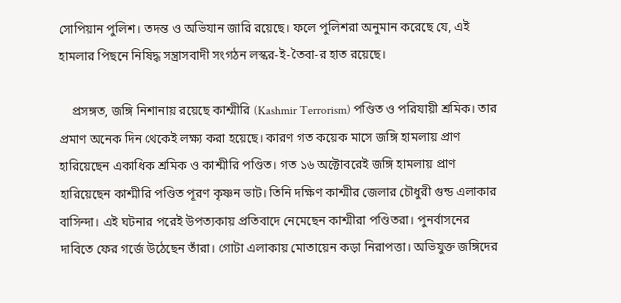সোপিয়ান পুলিশ। তদন্ত ও অভিযান জারি রয়েছে। ফলে পুলিশরা অনুমান করেছে যে, এই হামলার পিছনে নিষিদ্ধ সন্ত্রাসবাদী সংগঠন লস্কর-ই-তৈবা-র হাত রয়েছে।

    প্রসঙ্গত, জঙ্গি নিশানায় রয়েছে কাশ্মীরি (Kashmir Terrorism) পণ্ডিত ও পরিযায়ী শ্রমিক। তার প্রমাণ অনেক দিন থেকেই লক্ষ্য করা হয়েছে। কারণ গত কয়েক মাসে জঙ্গি হামলায় প্রাণ হারিয়েছেন একাধিক শ্রমিক ও কাশ্মীরি পণ্ডিত। গত ১৬ অক্টোবরেই জঙ্গি হামলায় প্রাণ হারিয়েছেন কাশ্মীরি পণ্ডিত পূরণ কৃষ্ণন ভাট। তিনি দক্ষিণ কাশ্মীর জেলার চৌধুরী গুন্ড এলাকার বাসিন্দা। এই ঘটনার পরেই উপত্যকায় প্রতিবাদে নেমেছেন কাশ্মীরা পণ্ডিতরা। পুনর্বাসনের দাবিতে ফের গর্জে উঠেছেন তাঁরা। গোটা এলাকায় মোতায়েন কড়া নিরাপত্তা। অভিযুক্ত জঙ্গিদের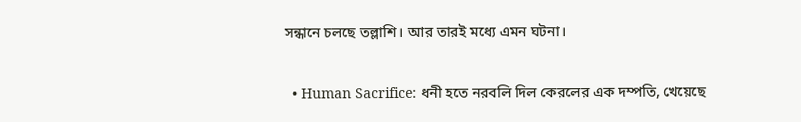সন্ধানে চলছে তল্লাশি। আর তারই মধ্যে এমন ঘটনা।

  • Human Sacrifice: ধনী হতে নরবলি দিল কেরলের এক দম্পতি, খেয়েছে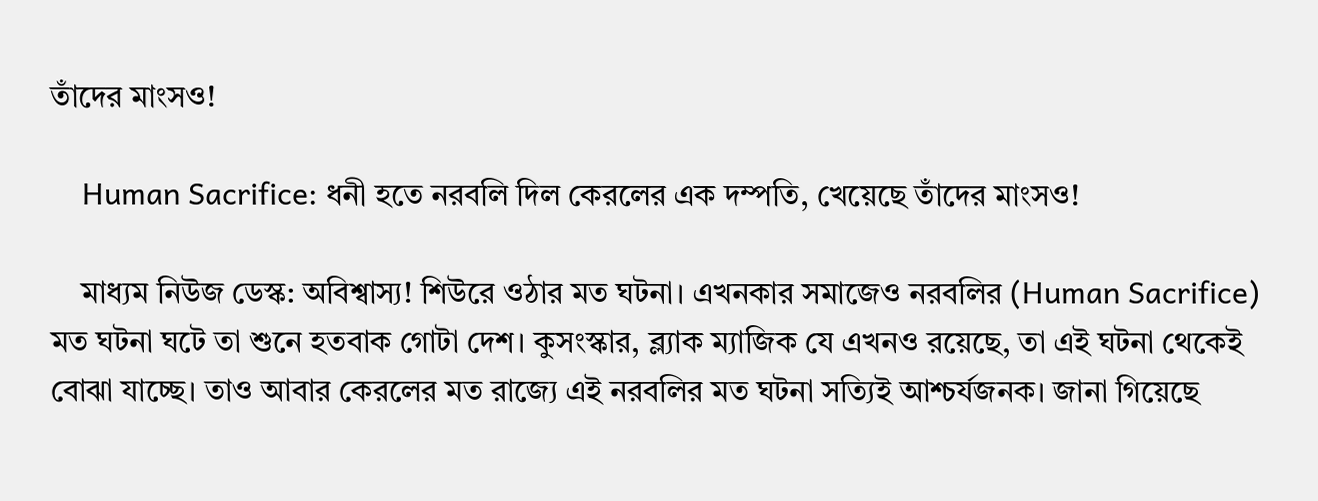তাঁদের মাংসও!

    Human Sacrifice: ধনী হতে নরবলি দিল কেরলের এক দম্পতি, খেয়েছে তাঁদের মাংসও!

    মাধ্যম নিউজ ডেস্ক: অবিশ্বাস্য! শিউরে ওঠার মত ঘটনা। এখনকার সমাজেও নরবলির (Human Sacrifice) মত ঘটনা ঘটে তা শুনে হতবাক গোটা দেশ। কুসংস্কার, ব্ল্যাক ম্যাজিক যে এখনও রয়েছে, তা এই ঘটনা থেকেই বোঝা যাচ্ছে। তাও আবার কেরলের মত রাজ্যে এই নরবলির মত ঘটনা সত্যিই আশ্চর্যজনক। জানা গিয়েছে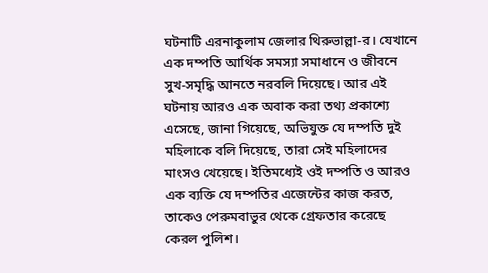ঘটনাটি এরনাকুলাম জেলার থিরুভাল্লা-র। যেখানে এক দম্পতি আর্থিক সমস্যা সমাধানে ও জীবনে সুখ-সমৃদ্ধি আনতে নরবলি দিয়েছে। আর এই ঘটনায় আরও এক অবাক করা তথ্য প্রকাশ্যে এসেছে, জানা গিয়েছে, অভিযুক্ত যে দম্পতি দুই মহিলাকে বলি দিয়েছে, তারা সেই মহিলাদের মাংসও খেয়েছে। ইতিমধ্যেই ওই দম্পতি ও আরও এক ব্যক্তি যে দম্পতির এজেন্টের কাজ করত, তাকেও পেরুমবাভুর থেকে গ্রেফতার করেছে কেরল পুলিশ।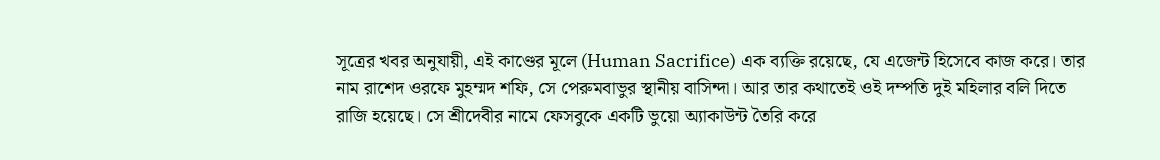সূত্রের খবর অনুযায়ী, এই কাণ্ডের মূলে (Human Sacrifice) এক ব্যক্তি রয়েছে, যে এজেন্ট হিসেবে কাজ করে। তার নাম রাশেদ ওরফে মুহম্মদ শফি, সে পেরুমবাভুর স্থানীয় বাসিন্দা। আর তার কথাতেই ওই দম্পতি দুই মহিলার বলি দিতে রাজি হয়েছে। সে শ্রীদেবীর নামে ফেসবুকে একটি ভুয়ো অ্যাকাউন্ট তৈরি করে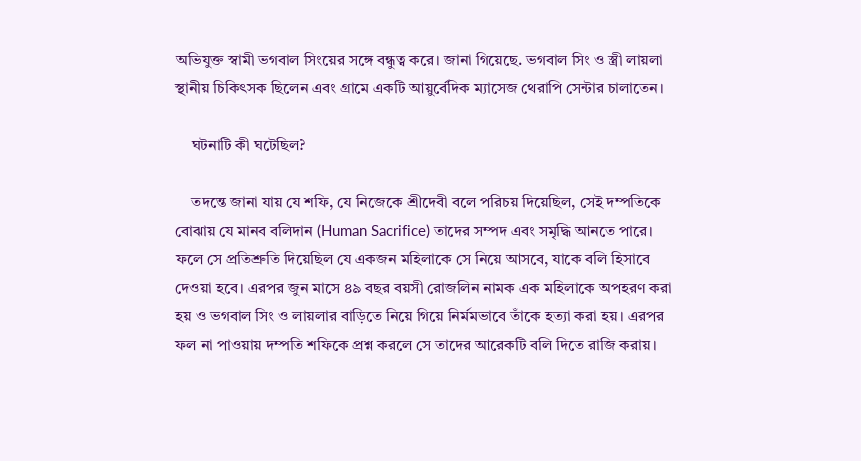অভিযুক্ত স্বামী ভগবাল সিংয়ের সঙ্গে বন্ধুত্ব করে। জানা গিয়েছে. ভগবাল সিং ও স্ত্রী লায়লা স্থানীয় চিকিৎসক ছিলেন এবং গ্রামে একটি আয়ুর্বেদিক ম্যাসেজ থেরাপি সেন্টার চালাতেন।

    ঘটনাটি কী ঘটেছিল?

    তদন্তে জানা যায় যে শফি, যে নিজেকে শ্রীদেবী বলে পরিচয় দিয়েছিল, সেই দম্পতিকে বোঝায় যে মানব বলিদান (Human Sacrifice) তাদের সম্পদ এবং সমৃদ্ধি আনতে পারে। ফলে সে প্রতিশ্রুতি দিয়েছিল যে একজন মহিলাকে সে নিয়ে আসবে, যাকে বলি হিসাবে দেওয়া হবে। এরপর জুন মাসে ৪৯ বছর বয়সী রোজলিন নামক এক মহিলাকে অপহরণ করা হয় ও ভগবাল সিং ও লায়লার বাড়িতে নিয়ে গিয়ে নির্মমভাবে তাঁকে হত্যা করা হয়। এরপর ফল না পাওয়ায় দম্পতি শফিকে প্রশ্ন করলে সে তাদের আরেকটি বলি দিতে রাজি করায়।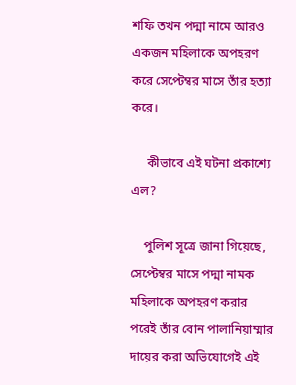শফি তখন পদ্মা নামে আরও একজন মহিলাকে অপহরণ করে সেপ্টেম্বর মাসে তাঁর হত্যা করে।

     কীভাবে এই ঘটনা প্রকাশ্যে এল?

    পুলিশ সূত্রে জানা গিয়েছে, সেপ্টেম্বর মাসে পদ্মা নামক মহিলাকে অপহরণ করার পরেই তাঁর বোন পালানিয়াম্মার দায়ের করা অভিযোগেই এই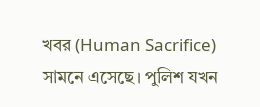খবর (Human Sacrifice) সামনে এসেছে। পুলিশ যখন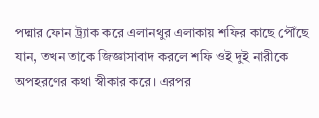পদ্মার ফোন ট্র্যাক করে এলানথুর এলাকায় শফির কাছে পৌঁছে যান, তখন তাকে জিজ্ঞাসাবাদ করলে শফি ওই দুই নারীকে অপহরণের কথা স্বীকার করে। এরপর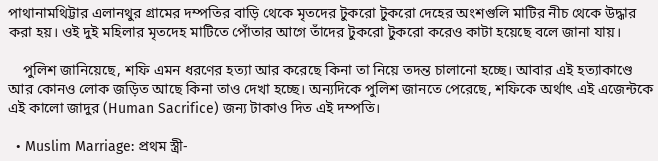পাথানামথিট্টার এলানথুর গ্রামের দম্পতির বাড়ি থেকে মৃতদের টুকরো টুকরো দেহের অংশগুলি মাটির নীচ থেকে উদ্ধার করা হয়। ওই দুই মহিলার মৃতদেহ মাটিতে পোঁতার আগে তাঁদের টুকরো টুকরো করেও কাটা হয়েছে বলে জানা যায়।

    পুলিশ জানিয়েছে, শফি এমন ধরণের হত্যা আর করেছে কিনা তা নিয়ে তদন্ত চালানো হচ্ছে। আবার এই হত্যাকাণ্ডে আর কোনও লোক জড়িত আছে কিনা তাও দেখা হচ্ছে। অন্যদিকে পুলিশ জানতে পেরেছে, শফিকে অর্থাৎ এই এজেন্টকে এই কালো জাদুর (Human Sacrifice) জন্য টাকাও দিত এই দম্পতি।

  • Muslim Marriage: প্রথম স্ত্রী-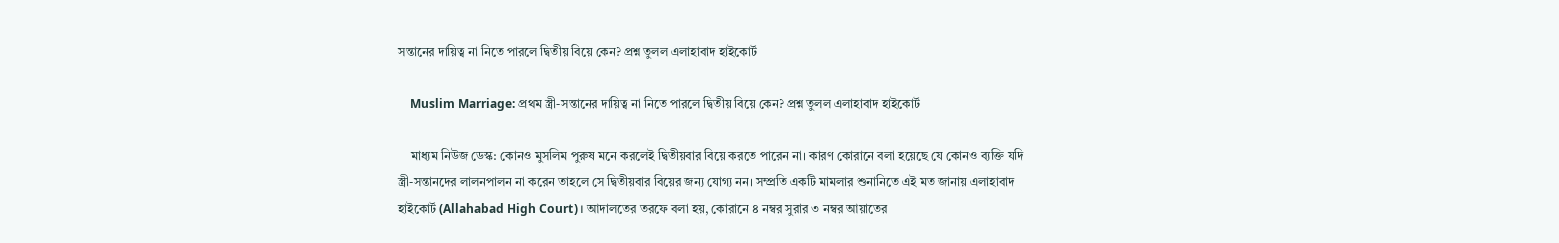সন্তানের দায়িত্ব না নিতে পারলে দ্বিতীয় বিয়ে কেন? প্রশ্ন তুলল এলাহাবাদ হাইকোর্ট

    Muslim Marriage: প্রথম স্ত্রী-সন্তানের দায়িত্ব না নিতে পারলে দ্বিতীয় বিয়ে কেন? প্রশ্ন তুলল এলাহাবাদ হাইকোর্ট

    মাধ্যম নিউজ ডেস্ক: কোনও মুসলিম পুরুষ মনে করলেই দ্বিতীয়বার বিয়ে করতে পারেন না। কারণ কোরানে বলা হয়েছে যে কোনও ব্যক্তি যদি স্ত্রী-সন্তানদের লালনপালন না করেন তাহলে সে দ্বিতীয়বার বিয়ের জন্য যোগ্য নন। সম্প্রতি একটি মামলার শুনানিতে এই মত জানায় এলাহাবাদ হাইকোর্ট (Allahabad High Court)। আদালতের তরফে বলা হয়, কোরানে ৪ নম্বর সুরার ৩ নম্বর আয়াতের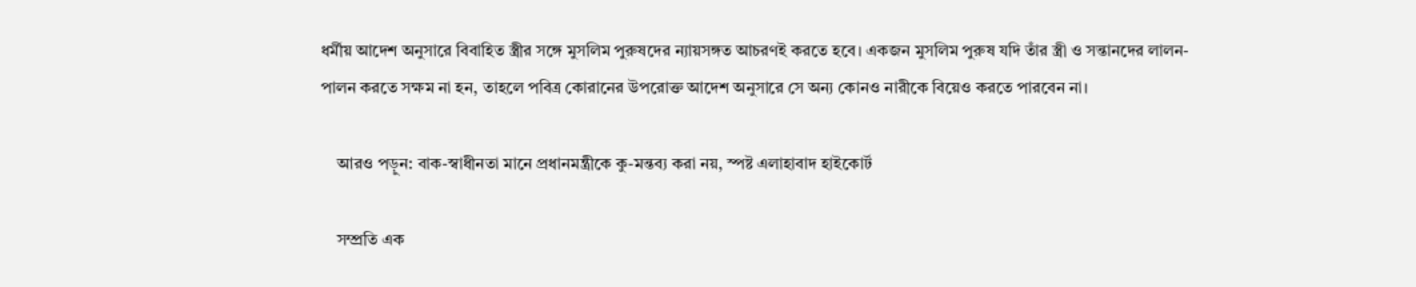ধর্মীয় আদেশ অনুসারে বিবাহিত স্ত্রীর সঙ্গে মুসলিম পুরুষদের ন্যায়সঙ্গত আচরণই করতে হবে। একজন মুসলিম পুরুষ যদি তাঁর স্ত্রী ও সন্তানদের লালন-পালন করতে সক্ষম না হন, তাহলে পবিত্র কোরানের উপরোক্ত আদেশ অনুসারে সে অন্য কোনও নারীকে বিয়েও করতে পারবেন না।

    আরও পড়ুন: বাক-স্বাধীনতা মানে প্রধানমন্ত্রীকে কু-মন্তব্য করা নয়, স্পষ্ট এলাহাবাদ হাইকোর্ট

    সম্প্রতি এক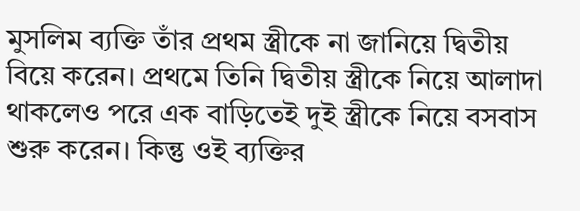মুসলিম ব্যক্তি তাঁর প্রথম স্ত্রীকে না জানিয়ে দ্বিতীয় বিয়ে করেন। প্রথমে তিনি দ্বিতীয় স্ত্রীকে নিয়ে আলাদা থাকলেও পরে এক বাড়িতেই দুই স্ত্রীকে নিয়ে বসবাস শুরু করেন। কিন্তু ওই ব্যক্তির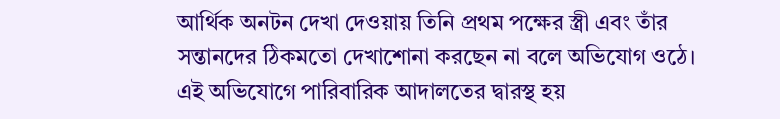আর্থিক অনটন দেখা দেওয়ায় তিনি প্রথম পক্ষের স্ত্রী এবং তাঁর সন্তানদের ঠিকমতো দেখাশোনা করছেন না বলে অভিযোগ ওঠে। এই অভিযোগে পারিবারিক আদালতের দ্বারস্থ হয়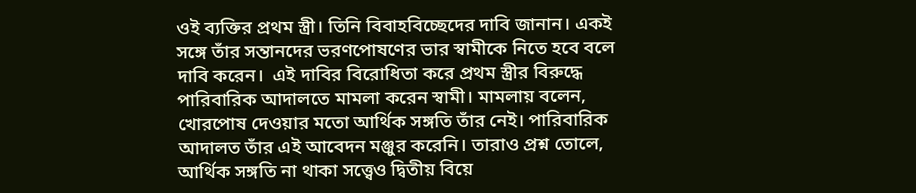ওই ব্যক্তির প্রথম স্ত্রী। তিনি বিবাহবিচ্ছেদের দাবি জানান। একই সঙ্গে তাঁর সন্তানদের ভরণপোষণের ভার স্বামীকে নিতে হবে বলে দাবি করেন।  এই দাবির বিরোধিতা করে প্রথম স্ত্রীর বিরুদ্ধে পারিবারিক আদালতে মামলা করেন স্বামী। মামলায় বলেন, খোরপোষ দেওয়ার মতো আর্থিক সঙ্গতি তাঁর নেই। পারিবারিক আদালত তাঁর এই আবেদন মঞ্জুর করেনি। তারাও প্রশ্ন তোলে, আর্থিক সঙ্গতি না থাকা সত্ত্বেও দ্বিতীয় বিয়ে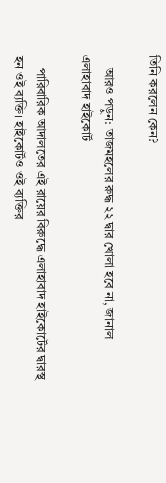তিনি করলেন কেন?

    আরও পড়ুন: তাজমহলের রুদ্ধ ২২ দ্বার খোলা হবে না, জানাল এলাহাবাদ হাইকোর্ট

    পারিবারিক আদালতের এই রায়ের বিরুদ্ধে এলাহাবাদ হাইকোর্টের দ্বারস্থ হন ওই ব্যক্তি। হাইকোর্টও ওই ব্যক্তির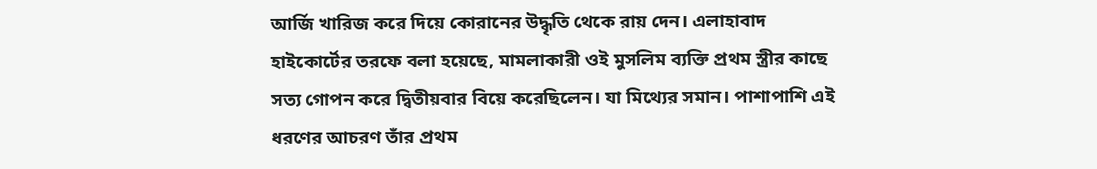আর্জি খারিজ করে দিয়ে কোরানের উদ্ধৃতি থেকে রায় দেন। এলাহাবাদ হাইকোর্টের তরফে বলা হয়েছে, মামলাকারী ওই মুসলিম ব্যক্তি প্রথম স্ত্রীর কাছে সত্য গোপন করে দ্বিতীয়বার বিয়ে করেছিলেন। যা মিথ্যের সমান। পাশাপাশি এই ধরণের আচরণ তাঁর প্রথম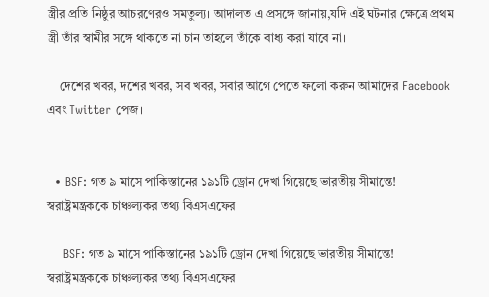স্ত্রীর প্রতি নিষ্ঠুর আচরণেরও সমতুল্য। আদালত এ প্রসঙ্গে জানায়,যদি এই ঘটনার ক্ষেত্রে প্রথম স্ত্রী তাঁর স্বামীর সঙ্গে থাকতে না চান তাহলে তাঁকে বাধ্য করা যাবে না।

    দেশের খবর, দশের খবর, সব খবর, সবার আগে পেতে ফলো করুন আমাদের Facebook এবং Twitter পেজ।


  • BSF: গত ৯ মাসে পাকিস্তানের ১৯১টি ড্রোন দেখা গিয়েছে ভারতীয় সীমান্তে! স্বরাষ্ট্রমন্ত্রককে চাঞ্চল্যকর তথ্য বিএসএফের

    BSF: গত ৯ মাসে পাকিস্তানের ১৯১টি ড্রোন দেখা গিয়েছে ভারতীয় সীমান্তে! স্বরাষ্ট্রমন্ত্রককে চাঞ্চল্যকর তথ্য বিএসএফের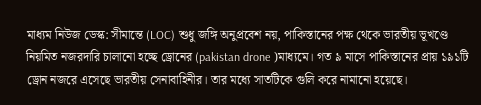মাধ্যম নিউজ ডেস্ক: সীমান্তে (LOC) শুধু জঙ্গি অনুপ্রবেশ নয়, পাকিস্তানের পক্ষ থেকে ভারতীয় ভূখণ্ডে নিয়মিত নজরদারি চালানো হচ্ছে ড্রোনের (pakistan drone )মাধ্যমে। গত ৯ মাসে পাকিস্তানের প্রায় ১৯১টি ড্রোন নজরে এসেছে ভারতীয় সেনাবাহিনীর। তার মধ্যে সাতটিকে গুলি করে নামানো হয়েছে।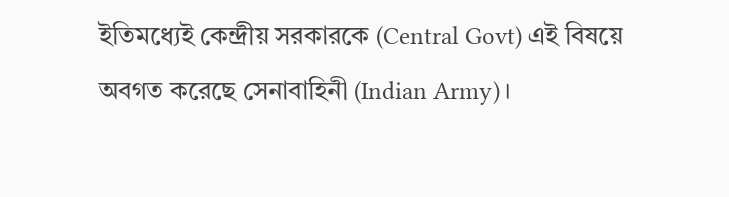ইতিমধ্যেই কেন্দ্রীয় সরকারকে (Central Govt) এই বিষয়ে অবগত করেছে সেনাবাহিনী (Indian Army)।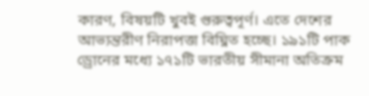কারণ, বিষয়টি খুবই গুরুত্বপূর্ণ। এতে দেশের আভ্যন্তরীণ নিরাপত্তা বিঘ্নিত হচ্ছে। ১৯১টি পাক ড্রোনের মধ্যে ১৭১টি ভারতীয় সীমানা অতিক্রম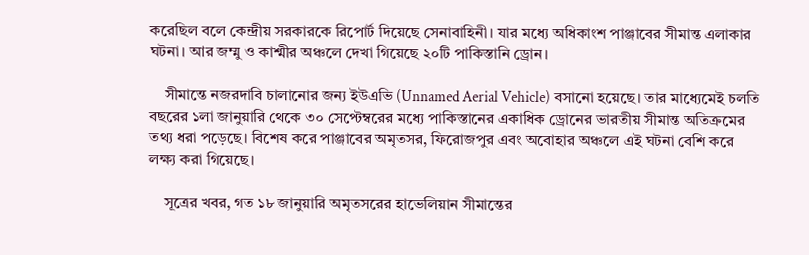করেছিল বলে কেন্দ্রীয় সরকারকে রিপোর্ট দিয়েছে সেনাবাহিনী। যার মধ্যে অধিকাংশ পাঞ্জাবের সীমান্ত এলাকার ঘটনা। আর জম্মু ও কাশ্মীর অঞ্চলে দেখা গিয়েছে ২০টি পাকিস্তানি ড্রোন।

    সীমান্তে নজরদাবি চালানোর জন্য ইউএভি (Unnamed Aerial Vehicle) বসানো হয়েছে। তার মাধ্যেমেই চলতি বছরের ১লা জানুয়ারি থেকে ৩০ সেপ্টেম্বরের মধ্যে পাকিস্তানের একাধিক ড্রোনের ভারতীয় সীমান্ত অতিক্রমের তথ্য ধরা পড়েছে। বিশেষ করে পাঞ্জাবের অমৃতসর, ফিরোজপুর এবং অবোহার অঞ্চলে এই ঘটনা বেশি করে লক্ষ্য করা গিয়েছে।

    সূত্রের খবর, গত ১৮ জানুয়ারি অমৃতসরের হাভেলিয়ান সীমান্তের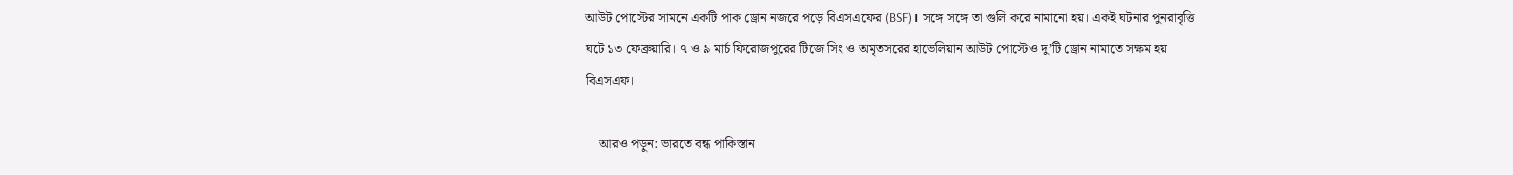আউট পোস্টের সামনে একটি পাক ড্রোন নজরে পড়ে বিএসএফের (BSF)। সঙ্গে সঙ্গে তা গুলি করে নামানো হয়। একই ঘটনার পুনরাবৃত্তি ঘটে ১৩ ফেব্রুয়ারি। ৭ ও ৯ মার্চ ফিরোজপুরের টিজে সিং ও অমৃতসরের হাভেলিয়ান আউট পোস্টেও দু’টি ড্রোন নামাতে সক্ষম হয় বিএসএফ।

    আরও পড়ুন: ভারতে বন্ধ পাকিস্তান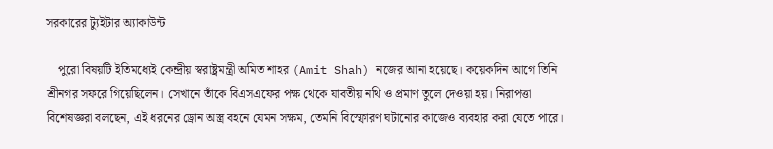সরকারের ট্যুইটার অ্যাকাউন্ট

    পুরো বিষয়টি ইতিমধ্যেই কেন্দ্রীয় স্বরাষ্ট্রমন্ত্রী অমিত শাহর (Amit Shah) নজের আনা হয়েছে। কয়েকদিন আগে তিনি শ্রীনগর সফরে গিয়েছিলেন। সেখানে তাঁকে বিএসএফের পক্ষ থেকে যাবতীয় নথি ও প্রমাণ তুলে দেওয়া হয়। নিরাপত্তা বিশেষজ্ঞরা বলছেন, এই ধরনের ড্রোন অস্ত্র বহনে যেমন সক্ষম, তেমনি বিস্ফোরণ ঘটানোর কাজেও ব্যবহার করা যেতে পারে।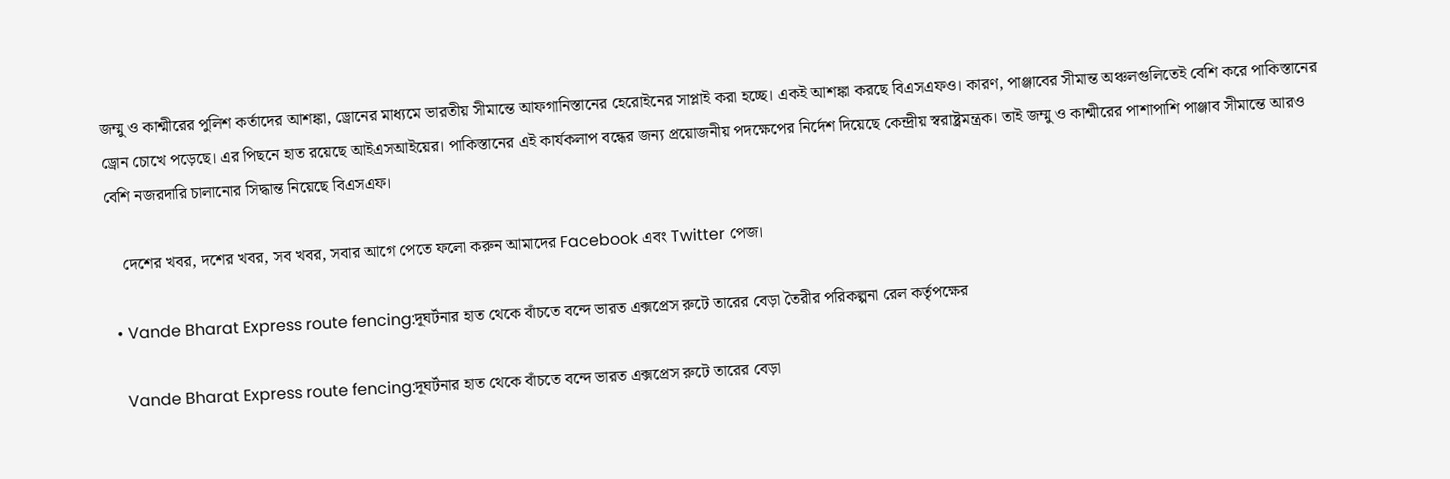জম্মু ও কাশ্মীরের পুলিশ কর্তাদের আশঙ্কা, ড্রোনের মাধ্যমে ভারতীয় সীমান্তে আফগানিস্তানের হেরোইনের সাপ্লাই করা হচ্ছে। একই আশঙ্কা করছে বিএসএফও। কারণ, পাঞ্জাবের সীমান্ত অঞ্চলগুলিতেই বেশি করে পাকিস্তানের ড্রোন চোখে পড়েছে। এর পিছনে হাত রয়েছে আইএসআইয়ের। পাকিস্তানের এই কার্যকলাপ বন্ধের জন্য প্রয়োজনীয় পদক্ষেপের নির্দেশ দিয়েছে কেন্দ্রীয় স্বরাষ্ট্রমন্ত্রক। তাই জম্মু ও কাশ্মীরের পাশাপাশি পাঞ্জাব সীমান্তে আরও বেশি নজরদারি চালানোর সিদ্ধান্ত নিয়েছে বিএসএফ।

    দেশের খবর, দশের খবর, সব খবর, সবার আগে পেতে ফলো করুন আমাদের Facebook এবং Twitter পেজ।

  • Vande Bharat Express route fencing:দূঘর্টনার হাত থেকে বাঁচতে বন্দে ভারত এক্সপ্রেস রুটে তারের বেড়া তৈরীর পরিকল্পনা রেল কর্তৃপক্ষের

    Vande Bharat Express route fencing:দূঘর্টনার হাত থেকে বাঁচতে বন্দে ভারত এক্সপ্রেস রুটে তারের বেড়া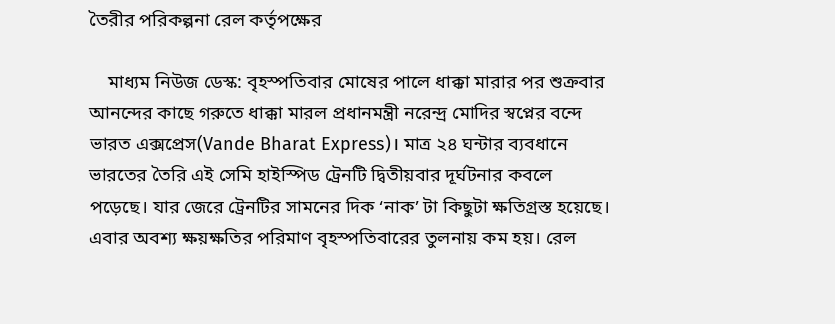তৈরীর পরিকল্পনা রেল কর্তৃপক্ষের

    মাধ্যম নিউজ ডেস্ক: বৃহস্পতিবার মোষের পালে ধাক্কা মারার পর শুক্রবার আনন্দের কাছে গরুতে ধাক্কা মারল প্রধানমন্ত্রী নরেন্দ্র মোদির স্বপ্নের বন্দে ভারত এক্সপ্রেস(Vande Bharat Express)। মাত্র ২৪ ঘন্টার ব্যবধানে ভারতের তৈরি এই সেমি হাইস্পিড ট্রেনটি দ্বিতীয়বার দূর্ঘটনার কবলে পড়েছে। যার জেরে ট্রেনটির সামনের দিক ‘নাক’ টা কিছুটা ক্ষতিগ্রস্ত হয়েছে। এবার অবশ্য ক্ষয়ক্ষতির পরিমাণ বৃহস্পতিবারের তুলনায় কম হয়। রেল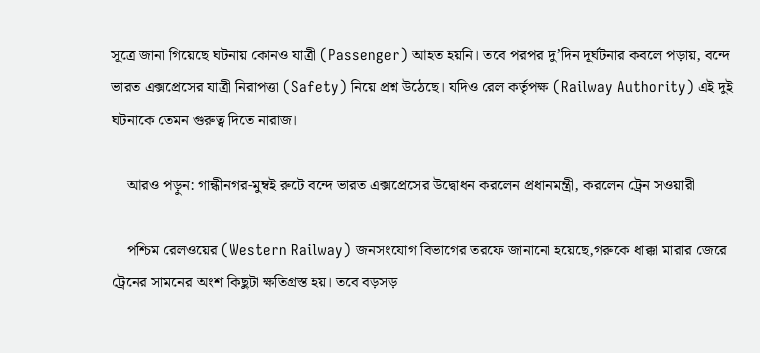সূত্রে জানা গিয়েছে ঘটনায় কোনও যাত্রী (Passenger) আহত হয়নি। তবে পরপর দু’দিন দূর্ঘটনার কবলে পড়ায়, বন্দে ভারত এক্সপ্রেসের যাত্রী নিরাপত্তা (Safety) নিয়ে প্রশ্ন উঠেছে। যদিও রেল কর্তৃপক্ষ (Railway Authority) এই দুই ঘটনাকে তেমন গুরুত্ব দিতে নারাজ।

    আরও পড়ুন: গান্ধীনগর-মুম্বই রুটে বন্দে ভারত এক্সপ্রেসের উদ্বোধন করলেন প্রধানমন্ত্রী, করলেন ট্রেন সওয়ারী

    পশ্চিম রেলওয়ের (Western Railway) জনসংযোগ বিভাগের তরফে জানানো হয়েছে,গরুকে ধাক্কা মারার জেরে ট্রেনের সামনের অংশ কিছুটা ক্ষতিগ্রস্ত হয়। তবে বড়সড়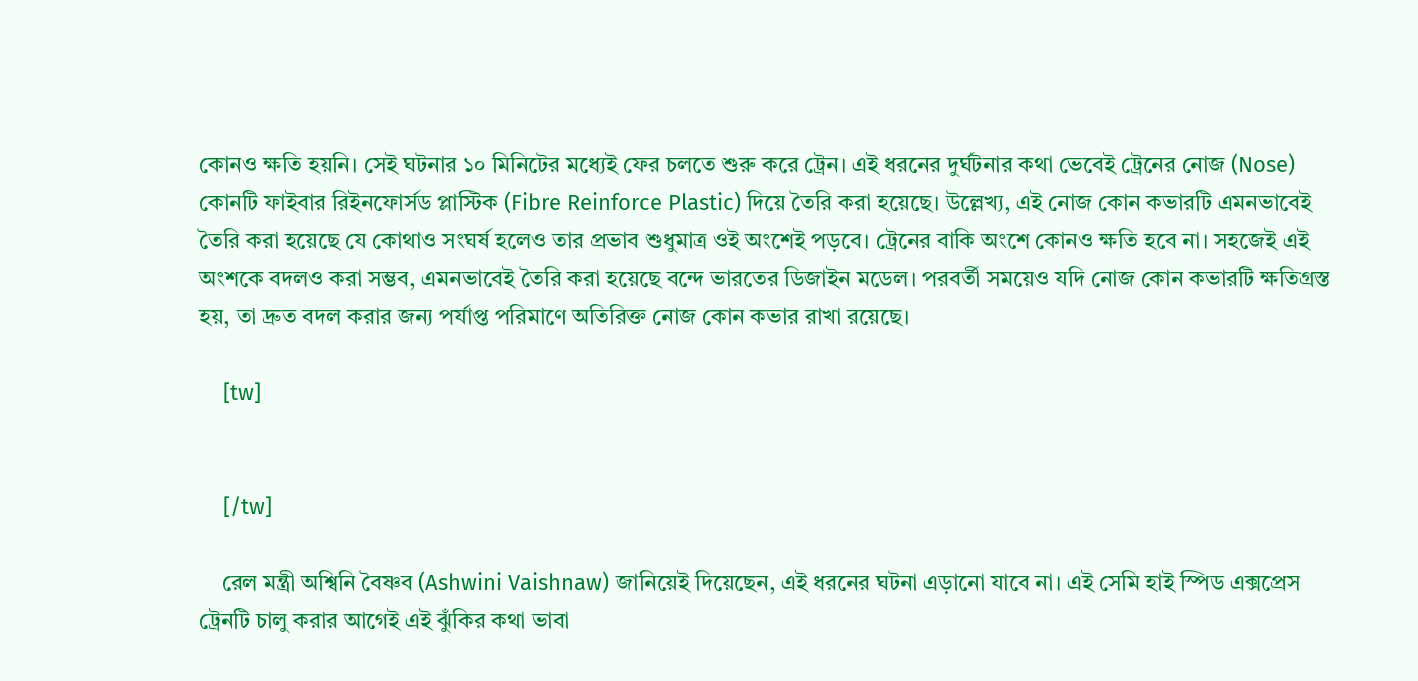কোনও ক্ষতি হয়নি। সেই ঘটনার ১০ মিনিটের মধ্যেই ফের চলতে শুরু করে ট্রেন। এই ধরনের দুর্ঘটনার কথা ভেবেই ট্রেনের নোজ (Nose) কোনটি ফাইবার রিইনফোর্সড প্লাস্টিক (Fibre Reinforce Plastic) দিয়ে তৈরি করা হয়েছে। উল্লেখ্য, এই নোজ কোন কভারটি এমনভাবেই তৈরি করা হয়েছে যে কোথাও সংঘর্ষ হলেও তার প্রভাব শুধুমাত্র ওই অংশেই পড়বে। ট্রেনের বাকি অংশে কোনও ক্ষতি হবে না। সহজেই এই অংশকে বদলও করা সম্ভব, এমনভাবেই তৈরি করা হয়েছে বন্দে ভারতের ডিজাইন মডেল। পরবর্তী সময়েও যদি নোজ কোন কভারটি ক্ষতিগ্রস্ত হয়, তা দ্রুত বদল করার জন্য পর্যাপ্ত পরিমাণে অতিরিক্ত নোজ কোন কভার রাখা রয়েছে।

    [tw]


    [/tw]

    রেল মন্ত্রী অশ্বিনি বৈষ্ণব (Ashwini Vaishnaw) জানিয়েই দিয়েছেন, এই ধরনের ঘটনা এড়ানো যাবে না। এই সেমি হাই স্পিড এক্সপ্রেস ট্রেনটি চালু করার আগেই এই ঝুঁকির কথা ভাবা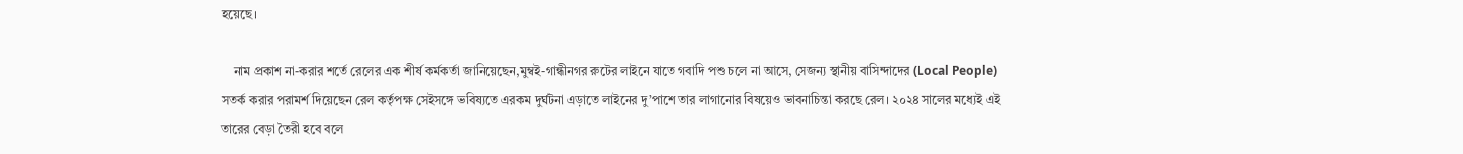হয়েছে।

    নাম প্রকাশ না-করার শর্তে রেলের এক শীর্ষ কর্মকর্তা জানিয়েছেন,মুম্বই-গান্ধীনগর রুটের লাইনে যাতে গবাদি পশু চলে না আসে, সেজন্য স্থানীয় বাসিন্দাদের (Local People) সতর্ক করার পরামর্শ দিয়েছেন রেল কর্তৃপক্ষ সেইসঙ্গে ভবিষ্যতে এরকম দুর্ঘটনা এড়াতে লাইনের দু’পাশে তার লাগানোর বিষয়েও ভাবনাচিন্তা করছে রেল। ২০২৪ সালের মধ্যেই এই তারের বেড়া তৈরী হবে বলে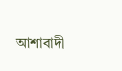আশাবাদী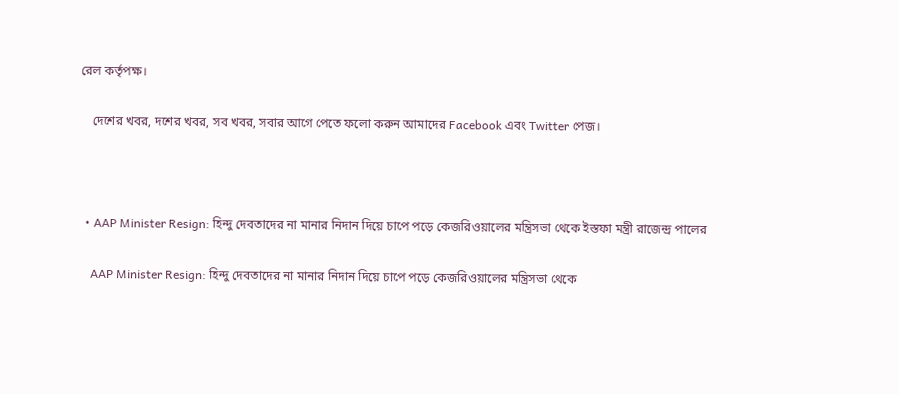রেল কর্তৃপক্ষ।

    দেশের খবর, দশের খবর, সব খবর, সবার আগে পেতে ফলো করুন আমাদের Facebook এবং Twitter পেজ।



  • AAP Minister Resign: হিন্দু দেবতাদের না মানার নিদান দিয়ে চাপে পড়ে কেজরিওয়ালের মন্ত্রিসভা থেকে ইস্তফা মন্ত্রী রাজেন্দ্র পালের

    AAP Minister Resign: হিন্দু দেবতাদের না মানার নিদান দিয়ে চাপে পড়ে কেজরিওয়ালের মন্ত্রিসভা থেকে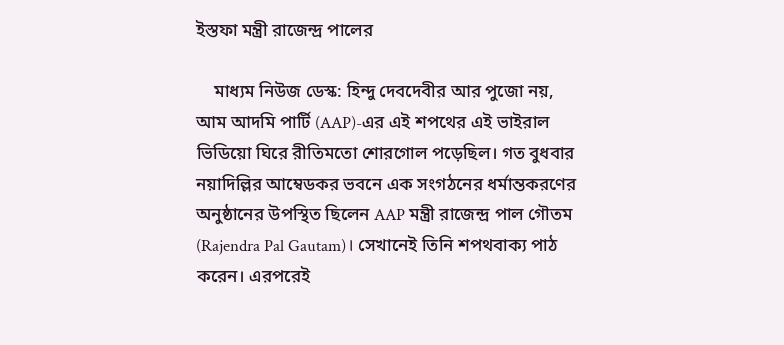ইস্তফা মন্ত্রী রাজেন্দ্র পালের

    মাধ্যম নিউজ ডেস্ক: হিন্দু দেবদেবীর আর পুজো নয়, আম আদমি পার্টি (AAP)-এর এই শপথের এই ভাইরাল ভিডিয়ো ঘিরে রীতিমতো শোরগোল পড়েছিল। গত বুধবার নয়াদিল্লির আম্বেডকর ভবনে এক সংগঠনের ধর্মান্তকরণের অনুষ্ঠানের উপস্থিত ছিলেন AAP মন্ত্রী রাজেন্দ্র পাল গৌতম (Rajendra Pal Gautam)। সেখানেই তিনি শপথবাক্য পাঠ করেন। এরপরেই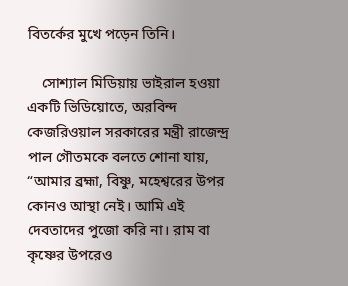বিতর্কের মুখে পড়েন তিনি।

    সোশ্যাল মিডিয়ায় ভাইরাল হওয়া একটি ভিডিয়োতে, অরবিন্দ কেজরিওয়াল সরকারের মন্ত্রী রাজেন্দ্র পাল গৌতমকে বলতে শোনা যায়, “আমার ব্রহ্মা, বিষ্ণু, মহেশ্বরের উপর কোনও আস্থা নেই। আমি এই দেবতাদের পুজো করি না। রাম বা কৃষ্ণের উপরেও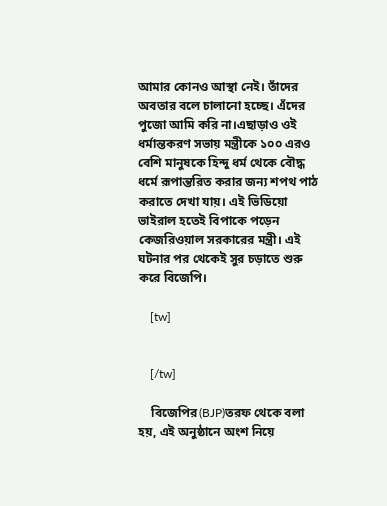আমার কোনও আস্থা নেই। তাঁদের অবতার বলে চালানো হচ্ছে। এঁদের পুজো আমি করি না।এছাড়াও ওই ধর্মান্তকরণ সভায় মন্ত্রীকে ১০০ এরও বেশি মানুষকে হিন্দু ধর্ম থেকে বৌদ্ধ ধর্মে রূপান্তরিত করার জন্য শপথ পাঠ করাতে দেখা যায়। এই ভিডিয়ো ভাইরাল হতেই বিপাকে পড়েন কেজরিওয়াল সরকারের মন্ত্রী। এই ঘটনার পর থেকেই সুর চড়াতে শুরু করে বিজেপি।

    [tw]


    [/tw]

    বিজেপির(BJP)তরফ থেকে বলা হয়, এই অনুষ্ঠানে অংশ নিয়ে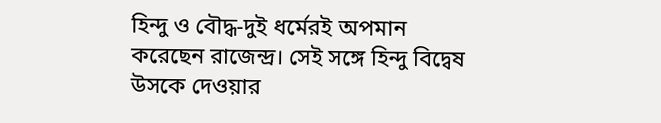হিন্দু ও বৌদ্ধ-দুই ধর্মেরই অপমান করেছেন রাজেন্দ্র। সেই সঙ্গে হিন্দু বিদ্বেষ উসকে দেওয়ার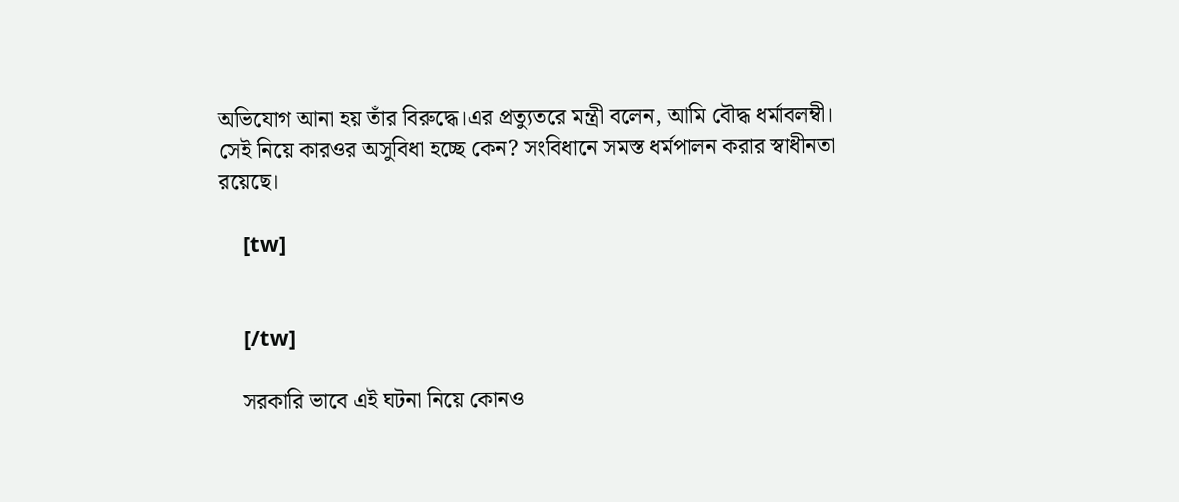অভিযোগ আনা হয় তাঁর বিরুদ্ধে।এর প্রত্যুতরে মন্ত্রী বলেন, আমি বৌদ্ধ ধর্মাবলম্বী। সেই নিয়ে কারওর অসুবিধা হচ্ছে কেন? সংবিধানে সমস্ত ধর্মপালন করার স্বাধীনতা রয়েছে।

    [tw]


    [/tw]

    সরকারি ভাবে এই ঘটনা নিয়ে কোনও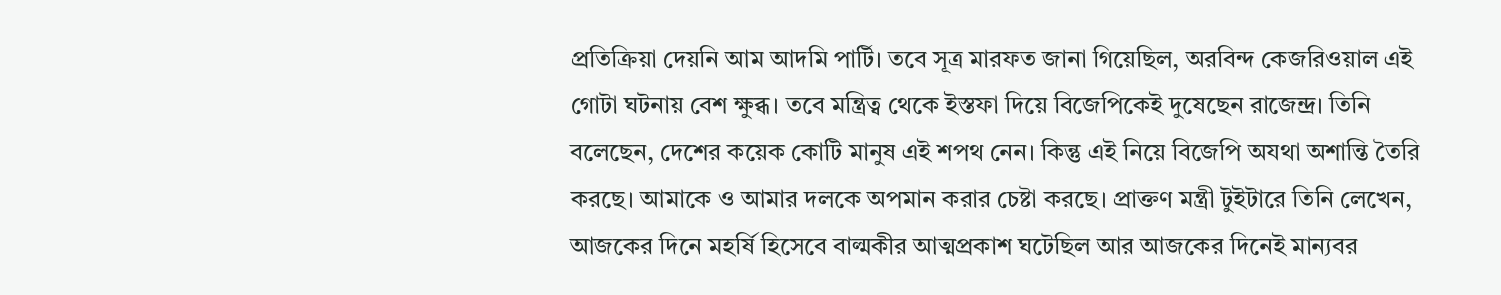প্রতিক্রিয়া দেয়নি আম আদমি পার্টি। তবে সূত্র মারফত জানা গিয়েছিল, অরবিন্দ কেজরিওয়াল এই গোটা ঘটনায় বেশ ক্ষুব্ধ। তবে মন্ত্রিত্ব থেকে ইস্তফা দিয়ে বিজেপিকেই দুষেছেন রাজেন্দ্র। তিনি বলেছেন, দেশের কয়েক কোটি মানুষ এই শপথ নেন। কিন্তু এই নিয়ে বিজেপি অযথা অশান্তি তৈরি করছে। আমাকে ও আমার দলকে অপমান করার চেষ্টা করছে। প্রাক্তণ মন্ত্রী টুইটারে তিনি লেখেন, আজকের দিনে মহর্ষি হিসেবে বাল্মকীর আত্মপ্রকাশ ঘটেছিল আর আজকের দিনেই মান্যবর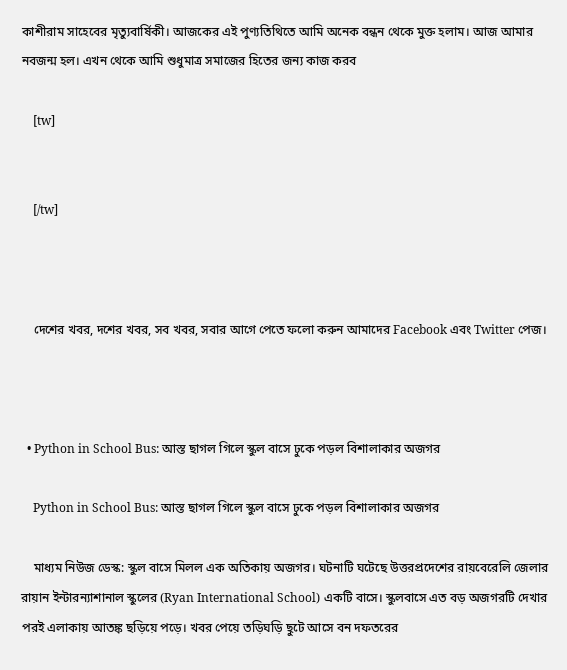কাশীরাম সাহেবের মৃত্যুবার্ষিকী। আজকের এই পুণ্যতিথিতে আমি অনেক বন্ধন থেকে মুক্ত হলাম। আজ আমার নবজন্ম হল। এখন থেকে আমি শুধুমাত্র সমাজের হিতের জন্য কাজ করব

    [tw]


    [/tw]



    দেশের খবর, দশের খবর, সব খবর, সবার আগে পেতে ফলো করুন আমাদের Facebook এবং Twitter পেজ।



  • Python in School Bus: আস্ত ছাগল গিলে স্কুল বাসে ঢুকে পড়ল বিশালাকার অজগর

    Python in School Bus: আস্ত ছাগল গিলে স্কুল বাসে ঢুকে পড়ল বিশালাকার অজগর

    মাধ্যম নিউজ ডেস্ক: স্কুল বাসে মিলল এক অতিকায় অজগর। ঘটনাটি ঘটেছে উত্তরপ্রদেশের রায়বেরেলি জেলার রায়ান ইন্টারন্যাশানাল স্কুলের (Ryan International School) একটি বাসে। স্কুলবাসে এত বড় অজগরটি দেখার পরই এলাকায় আতঙ্ক ছড়িয়ে পড়ে। খবর পেয়ে তড়িঘড়ি ছুটে আসে বন দফতরের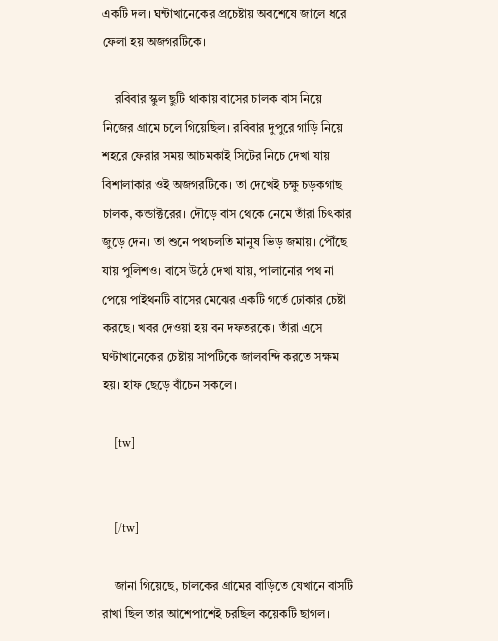একটি দল। ঘন্টাখানেকের প্রচেষ্টায় অবশেষে জালে ধরে ফেলা হয় অজগরটিকে।

    রবিবার স্কুল ছুটি থাকায় বাসের চালক বাস নিয়ে নিজের গ্রামে চলে গিয়েছিল। রবিবার দুপুরে গাড়ি নিয়ে শহরে ফেরার সময় আচমকাই সিটের নিচে দেখা যায় বিশালাকার ওই অজগরটিকে। তা দেখেই চক্ষু চড়কগাছ চালক, কন্ডাক্টরের। দৌড়ে বাস থেকে নেমে তাঁরা চিৎকার জুড়ে দেন। তা শুনে পথচলতি মানুষ ভিড় জমায়। পৌঁছে যায় পুলিশও। বাসে উঠে দেখা যায়, পালানোর পথ না পেয়ে পাইথনটি বাসের মেঝের একটি গর্তে ঢোকার চেষ্টা করছে। খবর দেওয়া হয় বন দফতরকে। তাঁরা এসে ঘণ্টাখানেকের চেষ্টায় সাপটিকে জালবন্দি করতে সক্ষম হয়। হাফ ছেড়ে বাঁচেন সকলে।

    [tw]


    [/tw]

    জানা গিয়েছে, চালকের গ্রামের বাড়িতে যেখানে বাসটি রাখা ছিল তার আশেপাশেই চরছিল কয়েকটি ছাগল।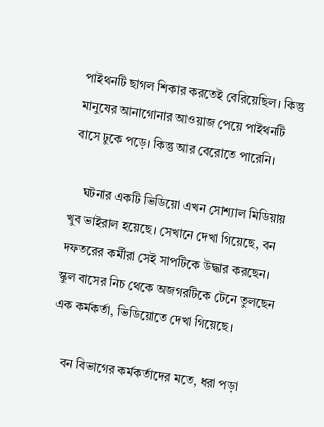পাইথনটি ছাগল শিকার করতেই বেরিয়েছিল। কিন্তু মানুষের আনাগোনার আওয়াজ পেয়ে পাইথনটি বাসে ঢুকে পড়ে। কিন্তু আর বেরোতে পারেনি।

    ঘটনার একটি ভিডিয়ো এখন সোশ্যাল মিডিয়ায় খুব ভাইরাল হয়েছে। সেখানে দেখা গিয়েছে, বন দফতরের কর্মীরা সেই সাপটিকে উদ্ধার করছেন। স্কুল বাসের নিচ থেকে অজগরটিকে টেনে তুলছেন এক কর্মকর্তা, ভিডিয়োতে দেখা গিয়েছে।

    বন বিভাগের কর্মকর্তাদের মতে, ধরা পড়া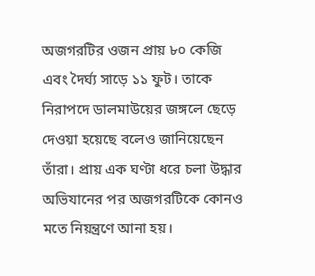অজগরটির ওজন প্রায় ৮০ কেজি এবং দৈর্ঘ্য সাড়ে ১১ ফুট। তাকে নিরাপদে ডালমাউয়ের জঙ্গলে ছেড়ে দেওয়া হয়েছে বলেও জানিয়েছেন তাঁরা। প্রায় এক ঘণ্টা ধরে চলা উদ্ধার অভিযানের পর অজগরটিকে কোনও মতে নিয়ন্ত্রণে আনা হয়।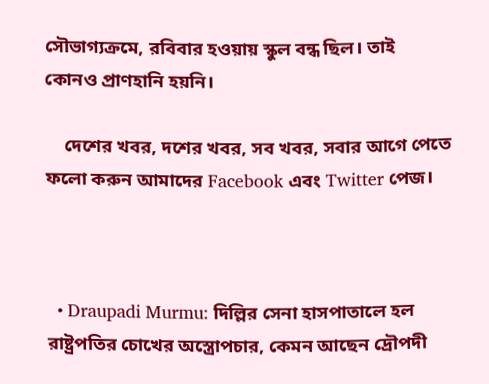সৌভাগ্যক্রমে, রবিবার হওয়ায় স্কুল বন্ধ ছিল। তাই কোনও প্রাণহানি হয়নি।

    দেশের খবর, দশের খবর, সব খবর, সবার আগে পেতে ফলো করুন আমাদের Facebook এবং Twitter পেজ।



  • Draupadi Murmu: দিল্লির সেনা হাসপাতালে হল রাষ্ট্রপতির চোখের অস্ত্রোপচার, কেমন আছেন দ্রৌপদী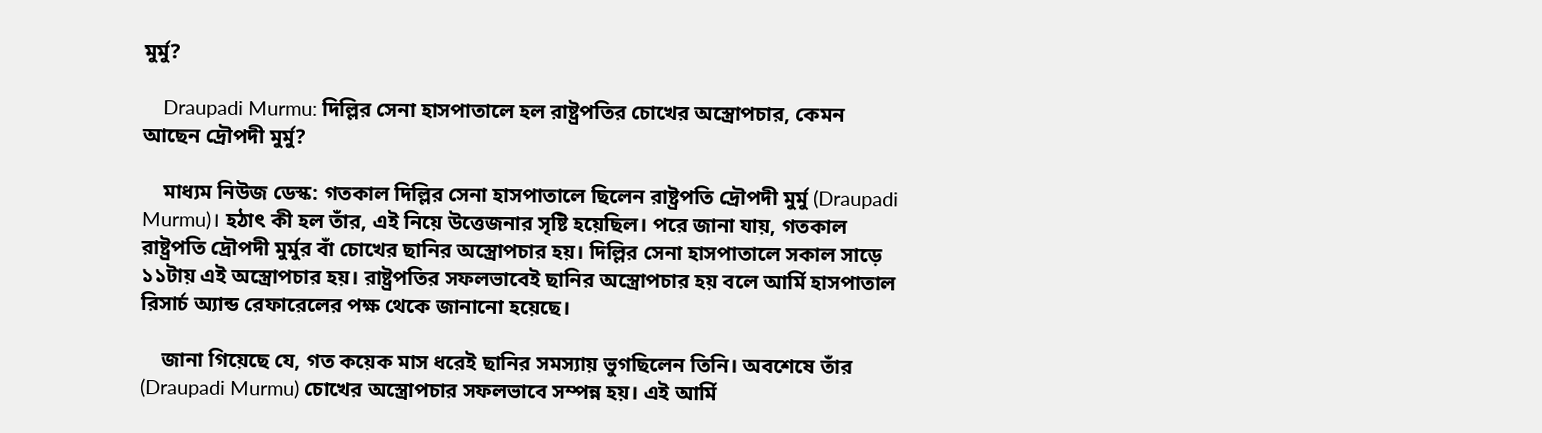মুর্মু?

    Draupadi Murmu: দিল্লির সেনা হাসপাতালে হল রাষ্ট্রপতির চোখের অস্ত্রোপচার, কেমন আছেন দ্রৌপদী মুর্মু?

    মাধ্যম নিউজ ডেস্ক: গতকাল দিল্লির সেনা হাসপাতালে ছিলেন রাষ্ট্রপতি দ্রৌপদী মুর্মু (Draupadi Murmu)। হঠাৎ কী হল তাঁর, এই নিয়ে উত্তেজনার সৃষ্টি হয়েছিল। পরে জানা যায়, গতকাল রাষ্ট্রপতি দ্রৌপদী মুর্মুর বাঁ চোখের ছানির অস্ত্রোপচার হয়। দিল্লির সেনা হাসপাতালে সকাল সাড়ে ১১টায় এই অস্ত্রোপচার হয়। রাষ্ট্রপতির সফলভাবেই ছানির অস্ত্রোপচার হয় বলে আর্মি হাসপাতাল রিসার্চ অ্যান্ড রেফারেলের পক্ষ থেকে জানানো হয়েছে।

    জানা গিয়েছে যে, গত কয়েক মাস ধরেই ছানির সমস্যায় ভুগছিলেন তিনি। অবশেষে তাঁর (Draupadi Murmu) চোখের অস্ত্রোপচার সফলভাবে সম্পন্ন হয়। এই আর্মি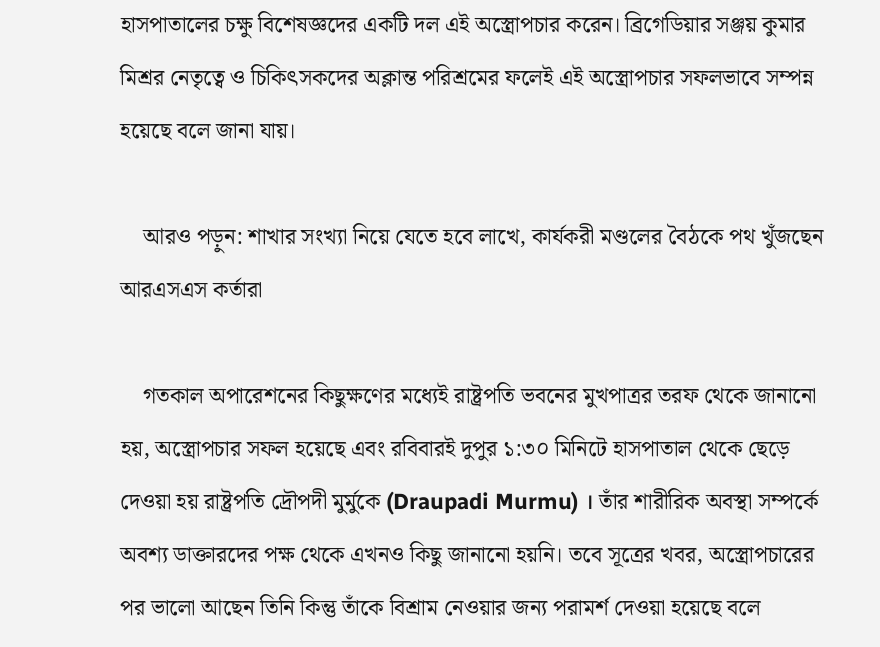হাসপাতালের চক্ষু বিশেষজ্ঞদের একটি দল এই অস্ত্রোপচার করেন। ব্রিগেডিয়ার সঞ্জয় কুমার মিশ্রর নেতৃত্বে ও চিকিৎসকদের অক্লান্ত পরিশ্রমের ফলেই এই অস্ত্রোপচার সফলভাবে সম্পন্ন হয়েছে বলে জানা যায়।

    আরও পড়ুন: শাখার সংখ্যা নিয়ে যেতে হবে লাখে, কার্যকরী মণ্ডলের বৈঠকে পথ খুঁজছেন আরএসএস কর্তারা

    গতকাল অপারেশনের কিছুক্ষণের মধ্যেই রাষ্ট্রপতি ভবনের মুখপাত্রর তরফ থেকে জানানো হয়, অস্ত্রোপচার সফল হয়েছে এবং রবিবারই দুপুর ১:৩০ মিনিটে হাসপাতাল থেকে ছেড়ে দেওয়া হয় রাষ্ট্রপতি দ্রৌপদী মুর্মুকে (Draupadi Murmu) । তাঁর শারীরিক অবস্থা সম্পর্কে অবশ্য ডাক্তারদের পক্ষ থেকে এখনও কিছু জানানো হয়নি। তবে সূত্রের খবর, অস্ত্রোপচারের পর ভালো আছেন তিনি কিন্তু তাঁকে বিশ্রাম নেওয়ার জন্য পরামর্শ দেওয়া হয়েছে বলে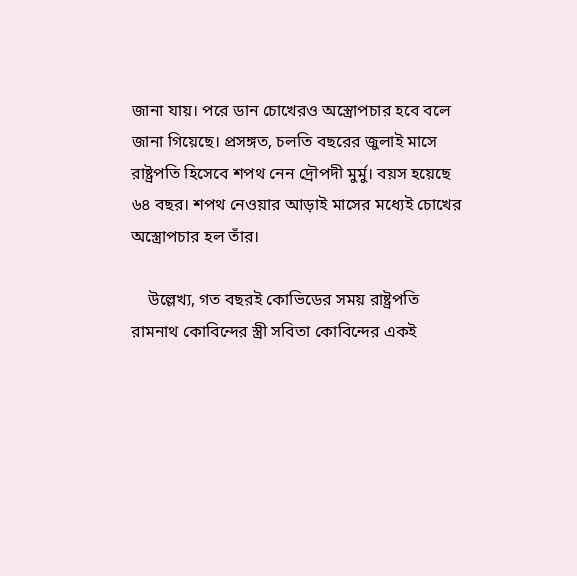জানা যায়। পরে ডান চোখেরও অস্ত্রোপচার হবে বলে জানা গিয়েছে। প্রসঙ্গত, চলতি বছরের জুলাই মাসে রাষ্ট্রপতি হিসেবে শপথ নেন দ্রৌপদী মুর্মু। বয়স হয়েছে ৬৪ বছর। শপথ নেওয়ার আড়াই মাসের মধ্যেই চোখের অস্ত্রোপচার হল তাঁর।

    উল্লেখ্য, গত বছরই কোভিডের সময় রাষ্ট্রপতি রামনাথ কোবিন্দের স্ত্রী সবিতা কোবিন্দের একই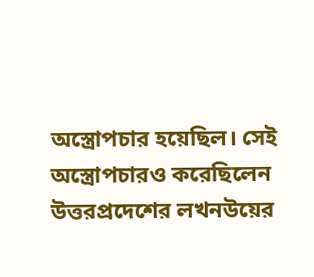অস্ত্রোপচার হয়েছিল। সেই অস্ত্রোপচারও করেছিলেন উত্তরপ্রদেশের লখনউয়ের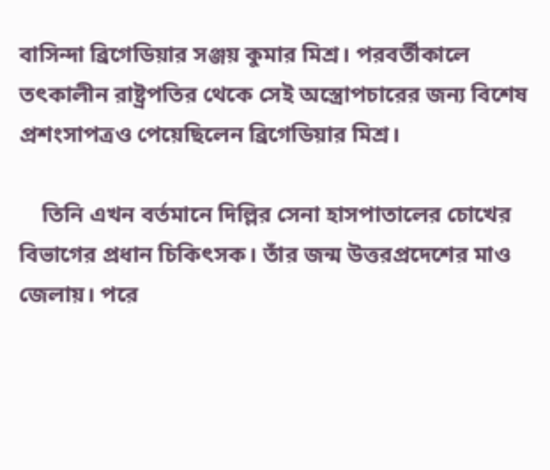বাসিন্দা ব্রিগেডিয়ার সঞ্জয় কুমার মিশ্র। পরবর্তীকালে তৎকালীন রাষ্ট্রপতির থেকে সেই অস্ত্রোপচারের জন্য বিশেষ প্রশংসাপত্রও পেয়েছিলেন ব্রিগেডিয়ার মিশ্র।

    তিনি এখন বর্তমানে দিল্লির সেনা হাসপাতালের চোখের বিভাগের প্রধান চিকিৎসক। তাঁর জন্ম উত্তরপ্রদেশের মাও জেলায়। পরে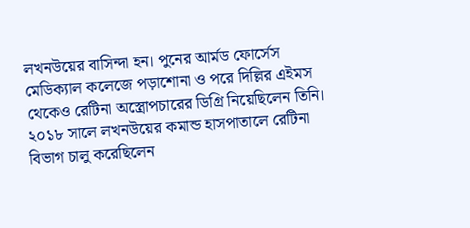লখনউয়ের বাসিন্দা হন। পুনের আর্মড ফোর্সেস মেডিক্যাল কলেজে পড়াশোনা ও পরে দিল্লির এইমস থেকেও রেটিনা অস্ত্রোপচারের ডিগ্রি নিয়েছিলেন তিনি। ২০১৮ সালে লখনউয়ের কমান্ড হাসপাতালে রেটিনা বিভাগ চালু করেছিলেন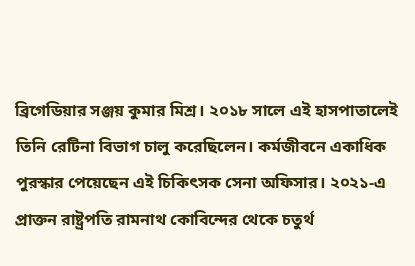ব্রিগেডিয়ার সঞ্জয় কুমার মিশ্র। ২০১৮ সালে এই হাসপাতালেই তিনি রেটিনা বিভাগ চালু করেছিলেন। কর্মজীবনে একাধিক পুরস্কার পেয়েছেন এই চিকিৎসক সেনা অফিসার। ২০২১-এ প্রাক্তন রাষ্ট্রপতি রামনাথ কোবিন্দের থেকে চতুর্থ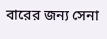বারের জন্য সেনা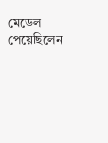মেডেল পেয়েছিলেন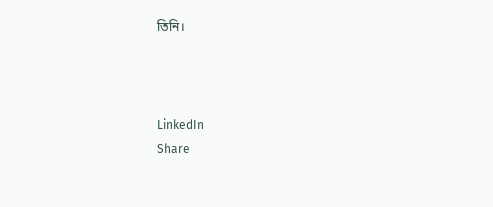তিনি।



LinkedIn
Share